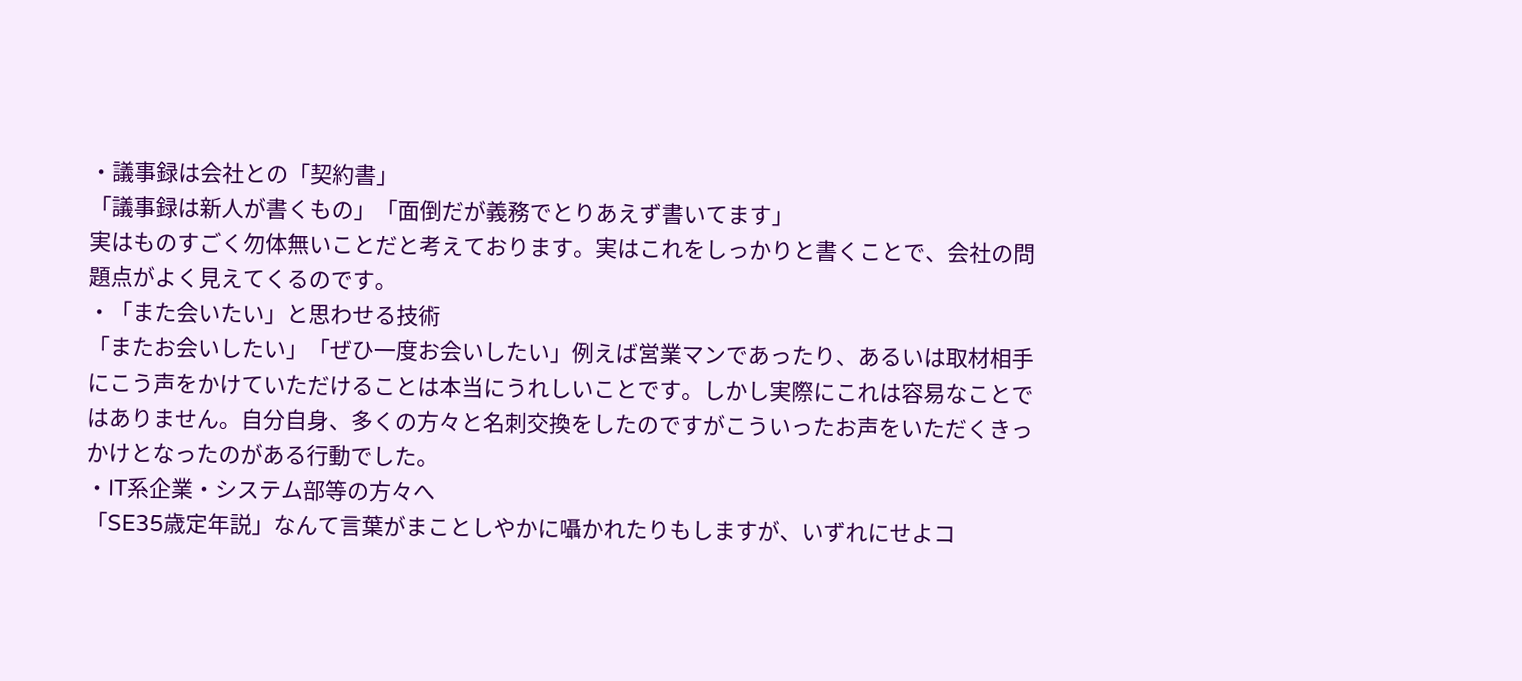・議事録は会社との「契約書」
「議事録は新人が書くもの」「面倒だが義務でとりあえず書いてます」
実はものすごく勿体無いことだと考えております。実はこれをしっかりと書くことで、会社の問題点がよく見えてくるのです。
・「また会いたい」と思わせる技術
「またお会いしたい」「ぜひ一度お会いしたい」例えば営業マンであったり、あるいは取材相手にこう声をかけていただけることは本当にうれしいことです。しかし実際にこれは容易なことではありません。自分自身、多くの方々と名刺交換をしたのですがこういったお声をいただくきっかけとなったのがある行動でした。
・IT系企業・システム部等の方々へ
「SE35歳定年説」なんて言葉がまことしやかに囁かれたりもしますが、いずれにせよコ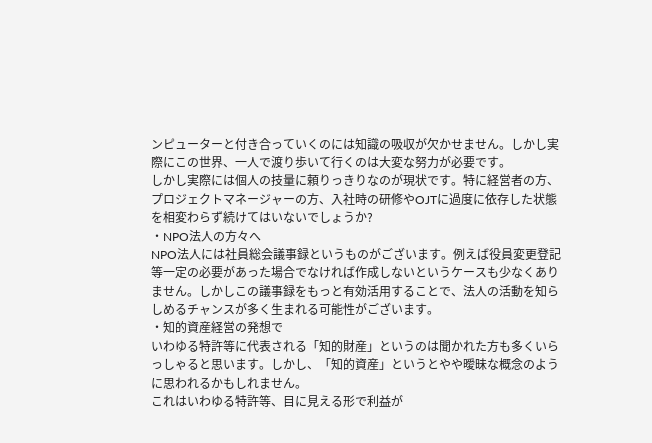ンピューターと付き合っていくのには知識の吸収が欠かせません。しかし実際にこの世界、一人で渡り歩いて行くのは大変な努力が必要です。
しかし実際には個人の技量に頼りっきりなのが現状です。特に経営者の方、プロジェクトマネージャーの方、入社時の研修やOJTに過度に依存した状態を相変わらず続けてはいないでしょうか?
・NPO法人の方々へ
NPO法人には社員総会議事録というものがございます。例えば役員変更登記等一定の必要があった場合でなければ作成しないというケースも少なくありません。しかしこの議事録をもっと有効活用することで、法人の活動を知らしめるチャンスが多く生まれる可能性がございます。
・知的資産経営の発想で
いわゆる特許等に代表される「知的財産」というのは聞かれた方も多くいらっしゃると思います。しかし、「知的資産」というとやや曖昧な概念のように思われるかもしれません。
これはいわゆる特許等、目に見える形で利益が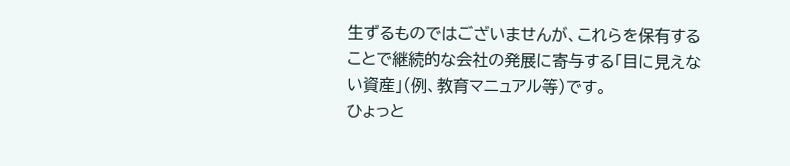生ずるものではございませんが、これらを保有することで継続的な会社の発展に寄与する「目に見えない資産」(例、教育マニュアル等)です。
ひょっと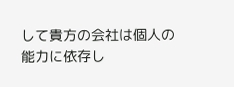して貴方の会社は個人の能力に依存し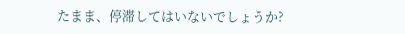たまま、停滞してはいないでしょうか?